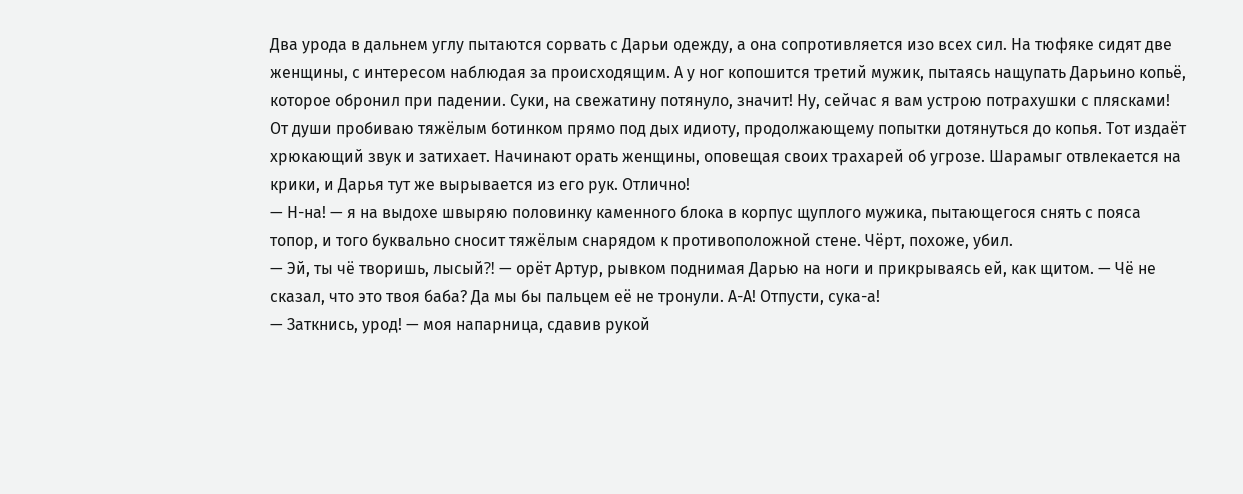Два урода в дальнем углу пытаются сорвать с Дарьи одежду, а она сопротивляется изо всех сил. На тюфяке сидят две женщины, с интересом наблюдая за происходящим. А у ног копошится третий мужик, пытаясь нащупать Дарьино копьё, которое обронил при падении. Суки, на свежатину потянуло, значит! Ну, сейчас я вам устрою потрахушки с плясками!
От души пробиваю тяжёлым ботинком прямо под дых идиоту, продолжающему попытки дотянуться до копья. Тот издаёт хрюкающий звук и затихает. Начинают орать женщины, оповещая своих трахарей об угрозе. Шарамыг отвлекается на крики, и Дарья тут же вырывается из его рук. Отлично!
— Н-на! — я на выдохе швыряю половинку каменного блока в корпус щуплого мужика, пытающегося снять с пояса топор, и того буквально сносит тяжёлым снарядом к противоположной стене. Чёрт, похоже, убил.
— Эй, ты чё творишь, лысый⁈ — орёт Артур, рывком поднимая Дарью на ноги и прикрываясь ей, как щитом. — Чё не сказал, что это твоя баба? Да мы бы пальцем её не тронули. А-А! Отпусти, сука-а!
— Заткнись, урод! — моя напарница, сдавив рукой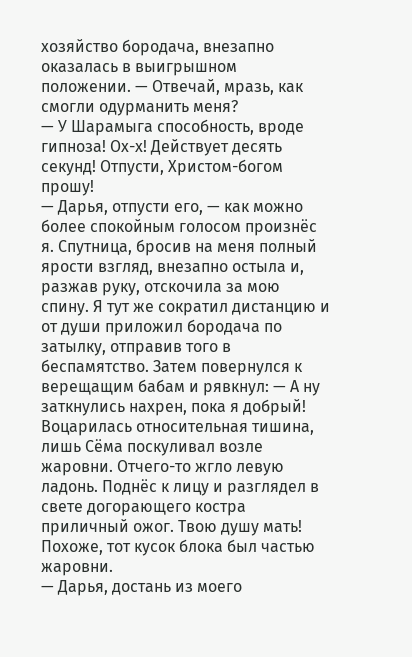хозяйство бородача, внезапно оказалась в выигрышном положении. — Отвечай, мразь, как смогли одурманить меня?
— У Шарамыга способность, вроде гипноза! Ох-х! Действует десять секунд! Отпусти, Христом-богом прошу!
— Дарья, отпусти его, — как можно более спокойным голосом произнёс я. Спутница, бросив на меня полный ярости взгляд, внезапно остыла и, разжав руку, отскочила за мою спину. Я тут же сократил дистанцию и от души приложил бородача по затылку, отправив того в беспамятство. Затем повернулся к верещащим бабам и рявкнул: — А ну заткнулись нахрен, пока я добрый!
Воцарилась относительная тишина, лишь Сёма поскуливал возле жаровни. Отчего-то жгло левую ладонь. Поднёс к лицу и разглядел в свете догорающего костра приличный ожог. Твою душу мать! Похоже, тот кусок блока был частью жаровни.
— Дарья, достань из моего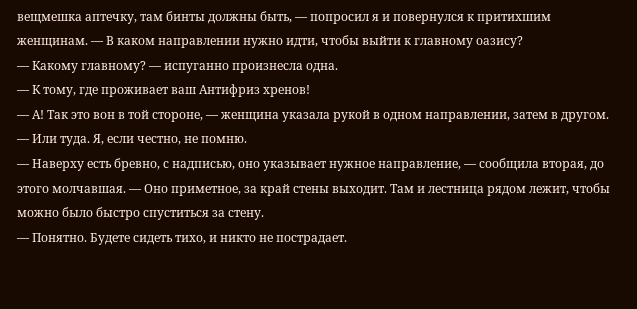вещмешка аптечку, там бинты должны быть, — попросил я и повернулся к притихшим женщинам. — В каком направлении нужно идти, чтобы выйти к главному оазису?
— Какому главному? — испуганно произнесла одна.
— К тому, где проживает ваш Антифриз хренов!
— А! Так это вон в той стороне, — женщина указала рукой в одном направлении, затем в другом. — Или туда. Я, если честно, не помню.
— Наверху есть бревно, с надписью, оно указывает нужное направление, — сообщила вторая, до этого молчавшая. — Оно приметное, за край стены выходит. Там и лестница рядом лежит, чтобы можно было быстро спуститься за стену.
— Понятно. Будете сидеть тихо, и никто не пострадает.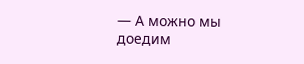— А можно мы доедим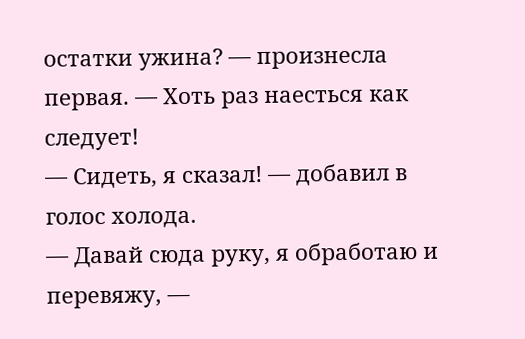остатки ужина? — произнесла первая. — Хоть раз наесться как следует!
— Сидеть, я сказал! — добавил в голос холода.
— Давай сюда руку, я обработаю и перевяжу, —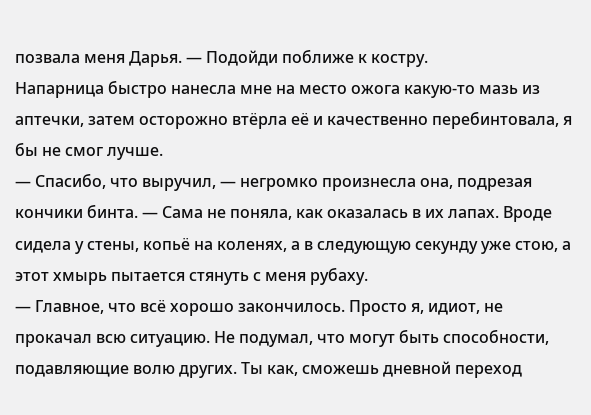позвала меня Дарья. — Подойди поближе к костру.
Напарница быстро нанесла мне на место ожога какую-то мазь из аптечки, затем осторожно втёрла её и качественно перебинтовала, я бы не смог лучше.
— Спасибо, что выручил, — негромко произнесла она, подрезая кончики бинта. — Сама не поняла, как оказалась в их лапах. Вроде сидела у стены, копьё на коленях, а в следующую секунду уже стою, а этот хмырь пытается стянуть с меня рубаху.
— Главное, что всё хорошо закончилось. Просто я, идиот, не прокачал всю ситуацию. Не подумал, что могут быть способности, подавляющие волю других. Ты как, сможешь дневной переход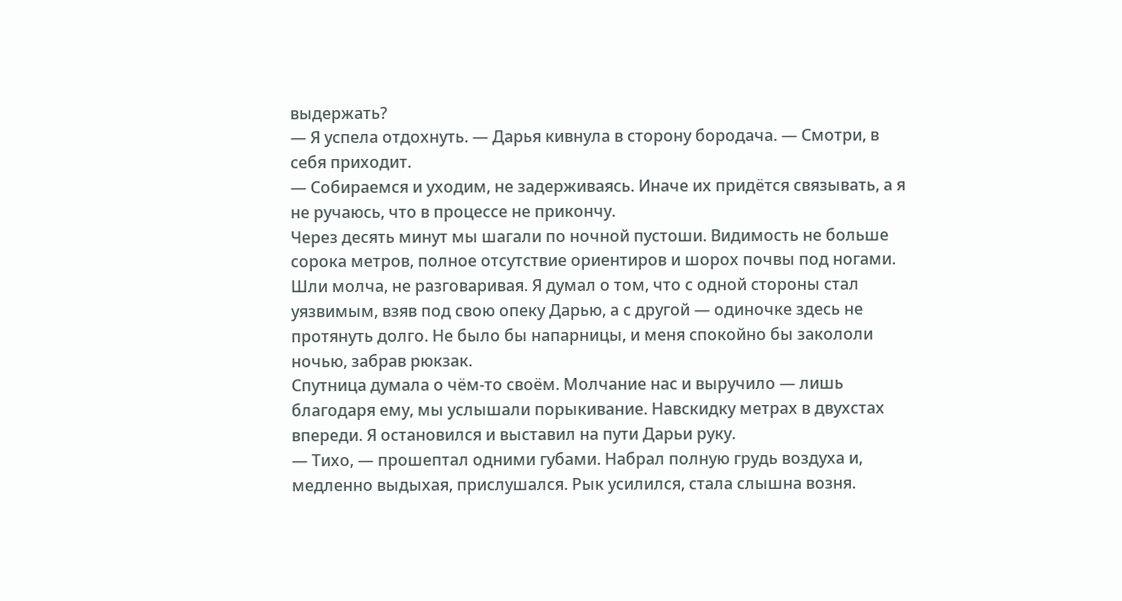выдержать?
— Я успела отдохнуть. — Дарья кивнула в сторону бородача. — Смотри, в себя приходит.
— Собираемся и уходим, не задерживаясь. Иначе их придётся связывать, а я не ручаюсь, что в процессе не прикончу.
Через десять минут мы шагали по ночной пустоши. Видимость не больше сорока метров, полное отсутствие ориентиров и шорох почвы под ногами. Шли молча, не разговаривая. Я думал о том, что с одной стороны стал уязвимым, взяв под свою опеку Дарью, а с другой — одиночке здесь не протянуть долго. Не было бы напарницы, и меня спокойно бы закололи ночью, забрав рюкзак.
Спутница думала о чём-то своём. Молчание нас и выручило — лишь благодаря ему, мы услышали порыкивание. Навскидку метрах в двухстах впереди. Я остановился и выставил на пути Дарьи руку.
— Тихо, — прошептал одними губами. Набрал полную грудь воздуха и, медленно выдыхая, прислушался. Рык усилился, стала слышна возня.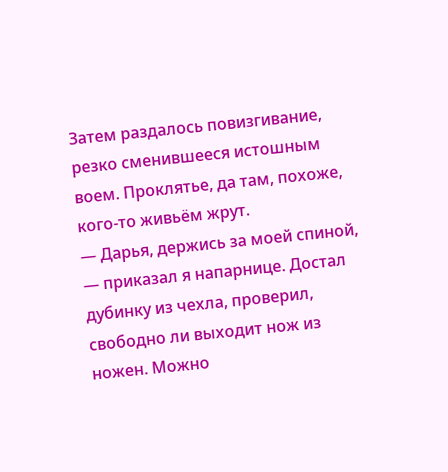Затем раздалось повизгивание, резко сменившееся истошным воем. Проклятье, да там, похоже, кого-то живьём жрут.
— Дарья, держись за моей спиной, — приказал я напарнице. Достал дубинку из чехла, проверил, свободно ли выходит нож из ножен. Можно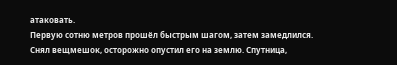атаковать.
Первую сотню метров прошёл быстрым шагом, затем замедлился. Снял вещмешок, осторожно опустил его на землю. Спутница,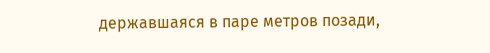державшаяся в паре метров позади,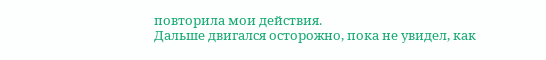повторила мои действия.
Дальше двигался осторожно, пока не увидел, как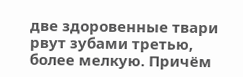две здоровенные твари рвут зубами третью, более мелкую. Причём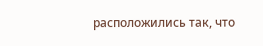расположились так, что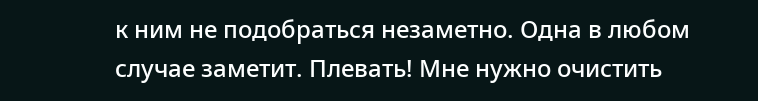к ним не подобраться незаметно. Одна в любом случае заметит. Плевать! Мне нужно очистить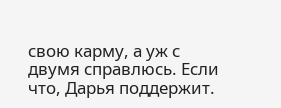свою карму, а уж с двумя справлюсь. Если что, Дарья поддержит.